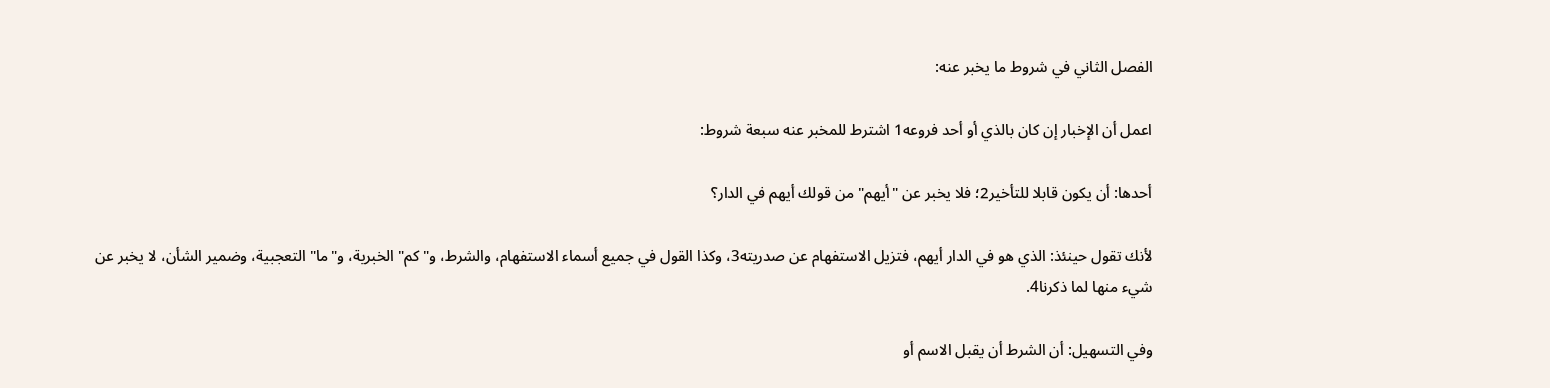الفصل الثاني في شروط ما يخبر عنه:

اعمل أن الإخبار إن كان بالذي أو أحد فروعه1 اشترط للمخبر عنه سبعة شروط:

أحدها: أن يكون قابلا للتأخير2؛ فلا يخبر عن "أيهم" من قولك أيهم في الدار؟

لأنك تقول حينئذ: الذي هو في الدار أيهم، فتزيل الاستفهام عن صدريته3، وكذا القول في جميع أسماء الاستفهام، والشرط، و"كم" الخبرية، و"ما" التعجبية، وضمير الشأن، لا يخبر عن شيء منها لما ذكرنا4.

وفي التسهيل: أن الشرط أن يقبل الاسم أو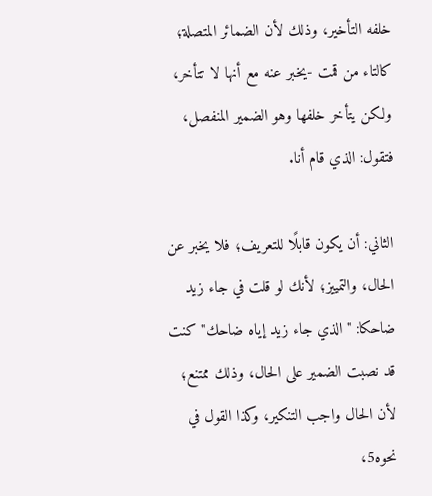خلفه التأخير، وذلك لأن الضمائر المتصلة؛ كالتاء من قمت -يخبر عنه مع أنها لا تتأخر، ولكن يتأخر خلفها وهو الضمير المنفصل، فتقول: الذي قام أنا.

الثاني: أن يكون قابلًا للتعريف؛ فلا يخبر عن الحال، والتمييز؛ لأنك لو قلت في جاء زيد ضاحكا: "الذي جاء زيد إياه ضاحك" كنت قد نصبت الضمير على الحال، وذلك ممتنع؛ لأن الحال واجب التنكير، وكذا القول في نحوه5،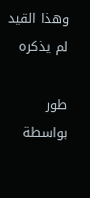وهذا القيد لم يذكره

طور بواسطة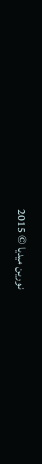نورين ميديا © 2015